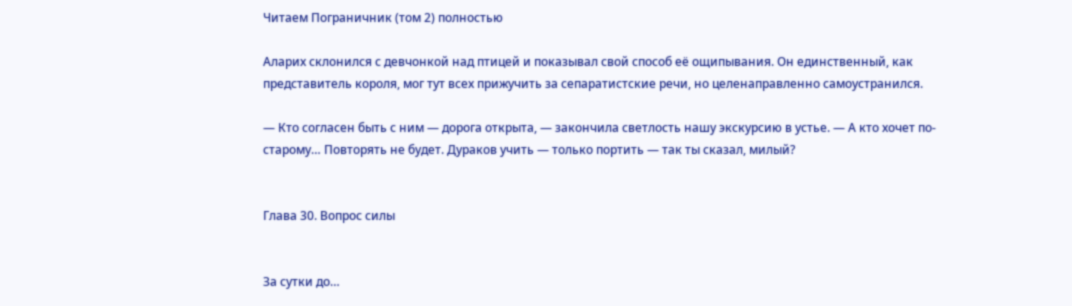Читаем Пограничник (том 2) полностью

Аларих склонился с девчонкой над птицей и показывал свой способ её ощипывания. Он единственный, как представитель короля, мог тут всех прижучить за сепаратистские речи, но целенаправленно самоустранился.

— Кто согласен быть с ним — дорога открыта, — закончила светлость нашу экскурсию в устье. — А кто хочет по-старому… Повторять не будет. Дураков учить — только портить — так ты сказал, милый?


Глава 30. Вопрос силы


За сутки до…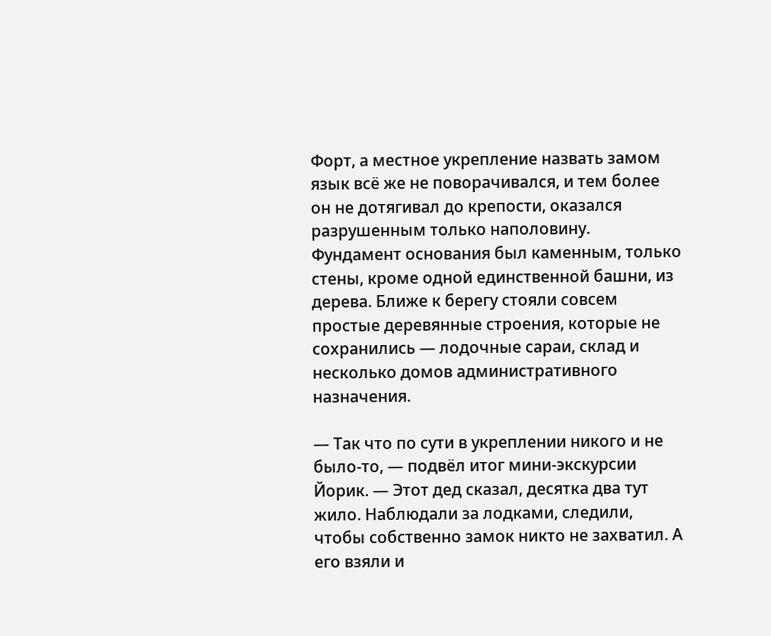Форт, а местное укрепление назвать замом язык всё же не поворачивался, и тем более он не дотягивал до крепости, оказался разрушенным только наполовину. Фундамент основания был каменным, только стены, кроме одной единственной башни, из дерева. Ближе к берегу стояли совсем простые деревянные строения, которые не сохранились — лодочные сараи, склад и несколько домов административного назначения.

— Так что по сути в укреплении никого и не было-то, — подвёл итог мини-экскурсии Йорик. — Этот дед сказал, десятка два тут жило. Наблюдали за лодками, следили, чтобы собственно замок никто не захватил. А его взяли и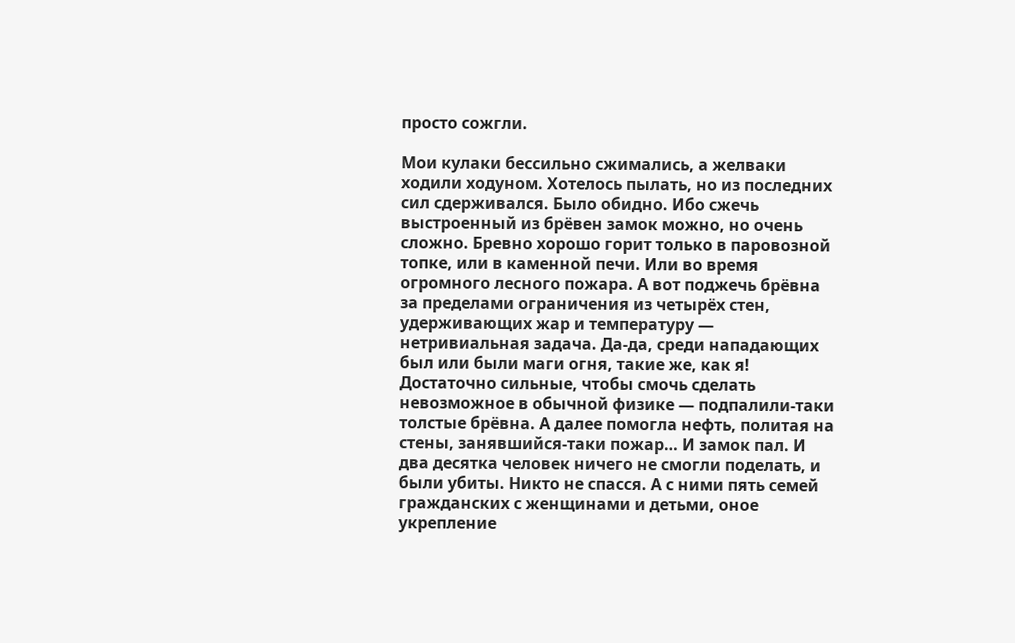просто сожгли.

Мои кулаки бессильно сжимались, а желваки ходили ходуном. Хотелось пылать, но из последних сил сдерживался. Было обидно. Ибо сжечь выстроенный из брёвен замок можно, но очень сложно. Бревно хорошо горит только в паровозной топке, или в каменной печи. Или во время огромного лесного пожара. А вот поджечь брёвна за пределами ограничения из четырёх стен, удерживающих жар и температуру — нетривиальная задача. Да-да, среди нападающих был или были маги огня, такие же, как я! Достаточно сильные, чтобы смочь сделать невозможное в обычной физике — подпалили-таки толстые брёвна. А далее помогла нефть, политая на стены, занявшийся-таки пожар… И замок пал. И два десятка человек ничего не смогли поделать, и были убиты. Никто не спасся. А с ними пять семей гражданских с женщинами и детьми, оное укрепление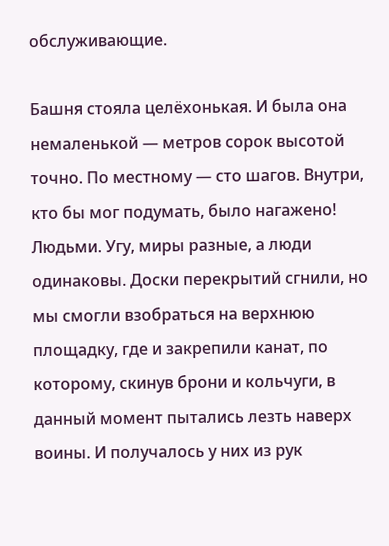обслуживающие.

Башня стояла целёхонькая. И была она немаленькой — метров сорок высотой точно. По местному — сто шагов. Внутри, кто бы мог подумать, было нагажено! Людьми. Угу, миры разные, а люди одинаковы. Доски перекрытий сгнили, но мы смогли взобраться на верхнюю площадку, где и закрепили канат, по которому, скинув брони и кольчуги, в данный момент пытались лезть наверх воины. И получалось у них из рук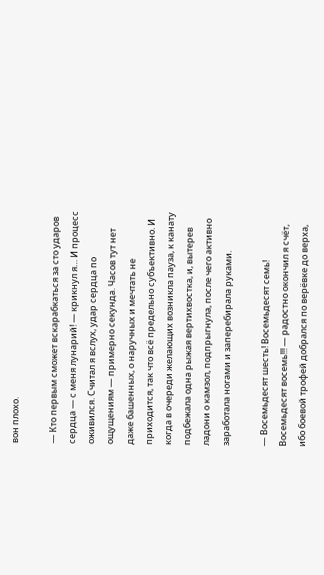вон плохо.

— Кто первым сможет вскарабкаться за сто ударов сердца — с меня лунарий! — крикнул я… И процесс оживился. Считал я вслух, удар сердца по ощущениям — примерно секунда. Часов тут нет даже башенных, о наручных и мечтать не приходится, так что всё предельно субъективно. И когда в очереди желающих возникла пауза, к канату подбежала одна рыжая вертихвостка, и, вытерев ладони о камзол, подпрыгнула, после чего активно заработала ногами и заперебирала руками.

— Восемьдесят шесть! Восемьдесят семь! Восемьдесят восемь!!! — радостно окончил я счёт, ибо боевой трофей добрался по верёвке до верха,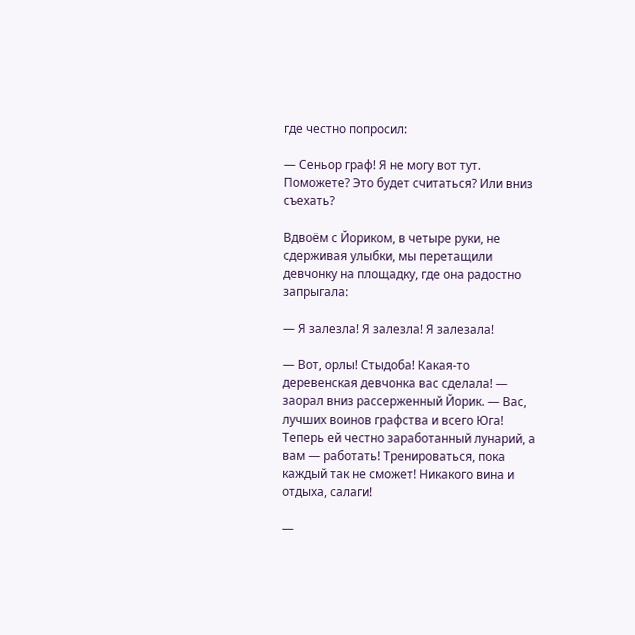где честно попросил:

— Сеньор граф! Я не могу вот тут. Поможете? Это будет считаться? Или вниз съехать?

Вдвоём с Йориком, в четыре руки, не сдерживая улыбки, мы перетащили девчонку на площадку, где она радостно запрыгала:

— Я залезла! Я залезла! Я залезала!

— Вот, орлы! Стыдоба! Какая-то деревенская девчонка вас сделала! — заорал вниз рассерженный Йорик. — Вас, лучших воинов графства и всего Юга! Теперь ей честно заработанный лунарий, а вам — работать! Тренироваться, пока каждый так не сможет! Никакого вина и отдыха, салаги!

—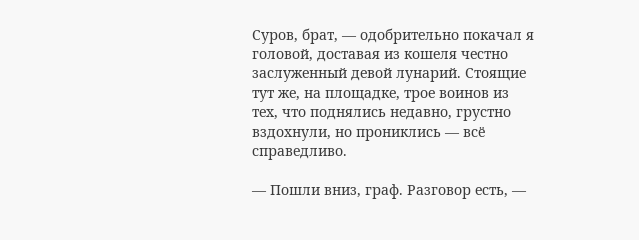Суров, брат, — одобрительно покачал я головой, доставая из кошеля честно заслуженный девой лунарий. Стоящие тут же, на площадке, трое воинов из тех, что поднялись недавно, грустно вздохнули, но прониклись — всё справедливо.

— Пошли вниз, граф. Разговор есть, —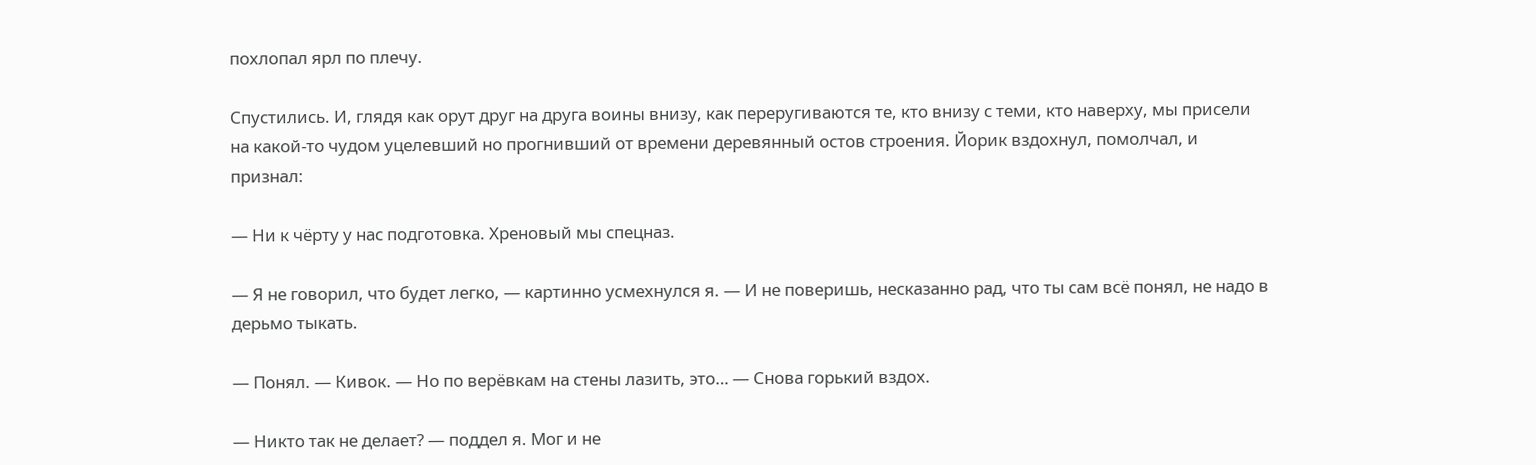похлопал ярл по плечу.

Спустились. И, глядя как орут друг на друга воины внизу, как переругиваются те, кто внизу с теми, кто наверху, мы присели на какой-то чудом уцелевший но прогнивший от времени деревянный остов строения. Йорик вздохнул, помолчал, и признал:

— Ни к чёрту у нас подготовка. Хреновый мы спецназ.

— Я не говорил, что будет легко, — картинно усмехнулся я. — И не поверишь, несказанно рад, что ты сам всё понял, не надо в дерьмо тыкать.

— Понял. — Кивок. — Но по верёвкам на стены лазить, это… — Снова горький вздох.

— Никто так не делает? — поддел я. Мог и не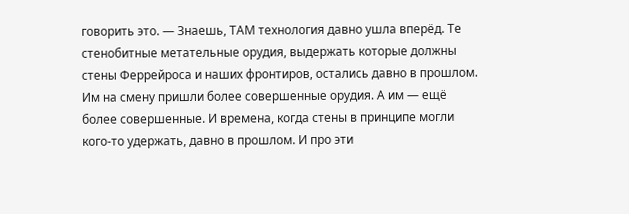говорить это. — Знаешь, ТАМ технология давно ушла вперёд. Те стенобитные метательные орудия, выдержать которые должны стены Феррейроса и наших фронтиров, остались давно в прошлом. Им на смену пришли более совершенные орудия. А им — ещё более совершенные. И времена, когда стены в принципе могли кого-то удержать, давно в прошлом. И про эти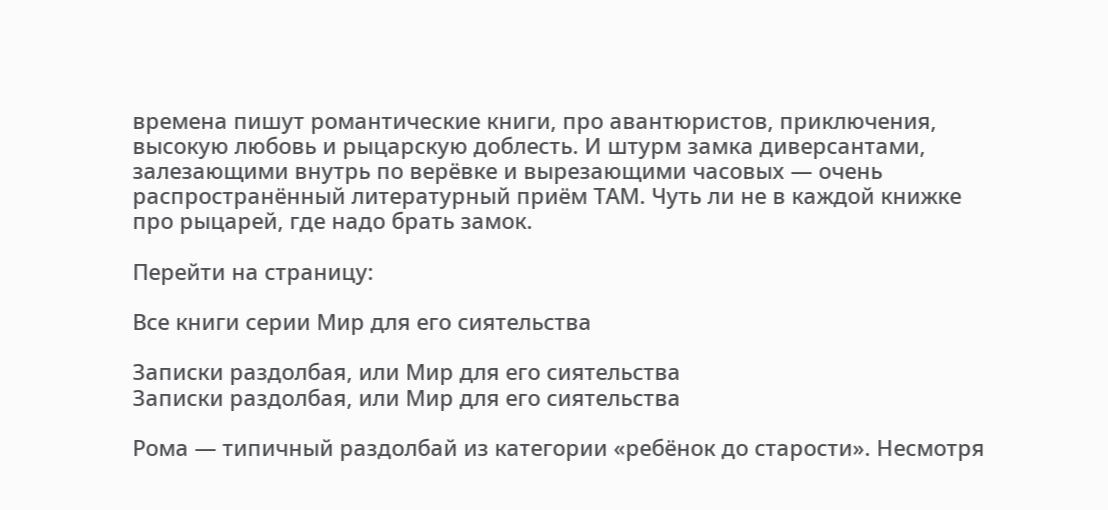времена пишут романтические книги, про авантюристов, приключения, высокую любовь и рыцарскую доблесть. И штурм замка диверсантами, залезающими внутрь по верёвке и вырезающими часовых — очень распространённый литературный приём ТАМ. Чуть ли не в каждой книжке про рыцарей, где надо брать замок.

Перейти на страницу:

Все книги серии Мир для его сиятельства

Записки раздолбая, или Мир для его сиятельства
Записки раздолбая, или Мир для его сиятельства

Рома — типичный раздолбай из категории «ребёнок до старости». Несмотря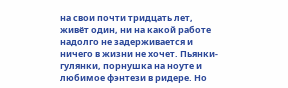на свои почти тридцать лет, живёт один, ни на какой работе надолго не задерживается и ничего в жизни не хочет. Пьянки-гулянки, порнушка на ноуте и любимое фэнтези в ридере. Но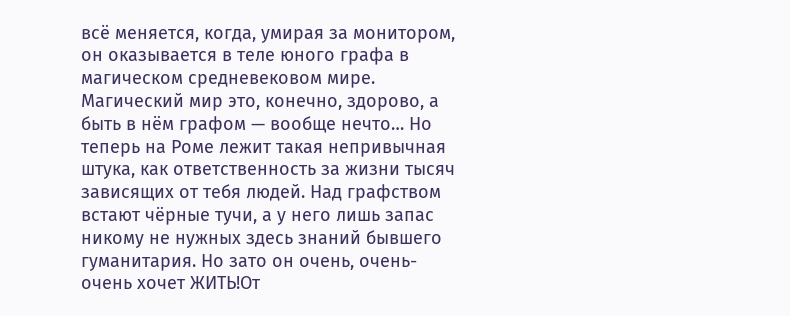всё меняется, когда, умирая за монитором, он оказывается в теле юного графа в магическом средневековом мире. Магический мир это, конечно, здорово, а быть в нём графом — вообще нечто… Но теперь на Роме лежит такая непривычная штука, как ответственность за жизни тысяч зависящих от тебя людей. Над графством встают чёрные тучи, а у него лишь запас никому не нужных здесь знаний бывшего гуманитария. Но зато он очень, очень-очень хочет ЖИТЬ!От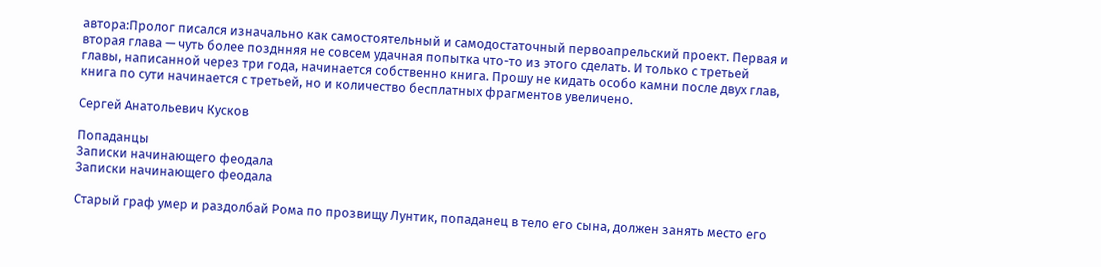автора:Пролог писался изначально как самостоятельный и самодостаточный первоапрельский проект. Первая и вторая глава — чуть более позднняя не совсем удачная попытка что-то из этого сделать. И только с третьей главы, написанной через три года, начинается собственно книга. Прошу не кидать особо камни после двух глав, книга по сути начинается с третьей, но и количество бесплатных фрагментов увеличено.

Сергей Анатольевич Кусков

Попаданцы
Записки начинающего феодала
Записки начинающего феодала

Старый граф умер и раздолбай Рома по прозвищу Лунтик, попаданец в тело его сына, должен занять место его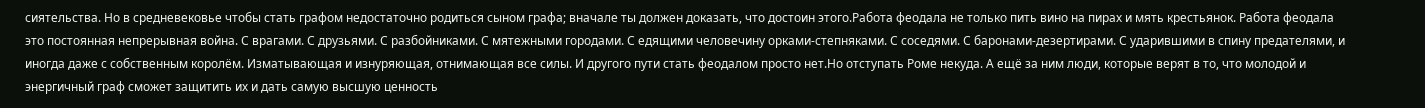сиятельства. Но в средневековье чтобы стать графом недостаточно родиться сыном графа; вначале ты должен доказать, что достоин этого.Работа феодала не только пить вино на пирах и мять крестьянок. Работа феодала это постоянная непрерывная война. С врагами. С друзьями. С разбойниками. С мятежными городами. С едящими человечину орками-степняками. С соседями. С баронами-дезертирами. С ударившими в спину предателями, и иногда даже с собственным королём. Изматывающая и изнуряющая, отнимающая все силы. И другого пути стать феодалом просто нет.Но отступать Роме некуда. А ещё за ним люди, которые верят в то, что молодой и энергичный граф сможет защитить их и дать самую высшую ценность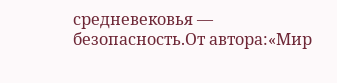средневековья — безопасность.От автора:«Мир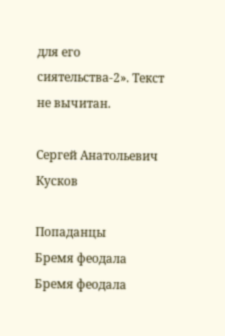для его сиятельства-2». Текст не вычитан.

Сергей Анатольевич Кусков

Попаданцы
Бремя феодала
Бремя феодала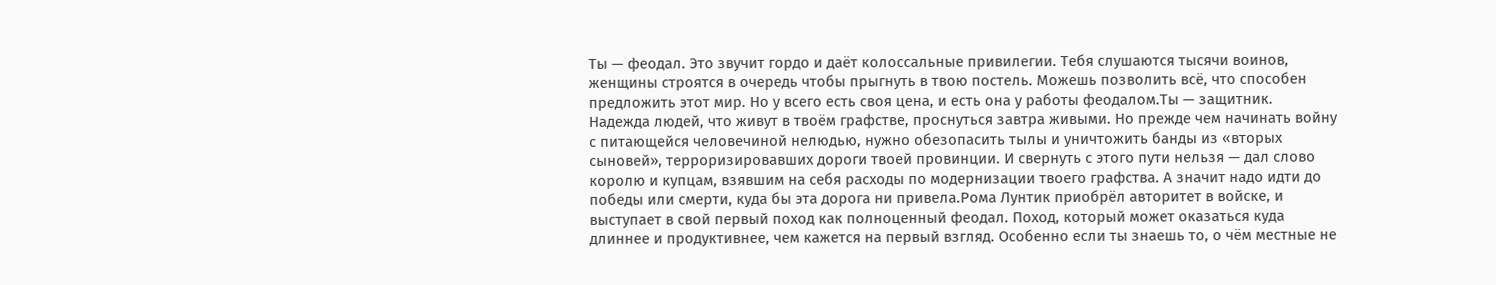Ты — феодал. Это звучит гордо и даёт колоссальные привилегии. Тебя слушаются тысячи воинов, женщины строятся в очередь чтобы прыгнуть в твою постель. Можешь позволить всё, что способен предложить этот мир. Но у всего есть своя цена, и есть она у работы феодалом.Ты — защитник. Надежда людей, что живут в твоём графстве, проснуться завтра живыми. Но прежде чем начинать войну с питающейся человечиной нелюдью, нужно обезопасить тылы и уничтожить банды из «вторых сыновей», терроризировавших дороги твоей провинции. И свернуть с этого пути нельзя — дал слово королю и купцам, взявшим на себя расходы по модернизации твоего графства. А значит надо идти до победы или смерти, куда бы эта дорога ни привела.Рома Лунтик приобрёл авторитет в войске, и выступает в свой первый поход как полноценный феодал. Поход, который может оказаться куда длиннее и продуктивнее, чем кажется на первый взгляд. Особенно если ты знаешь то, о чём местные не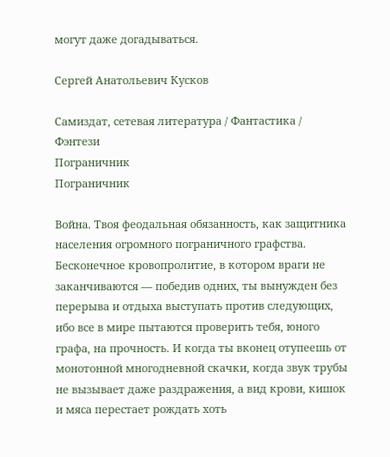могут даже догадываться.

Сергей Анатольевич Кусков

Самиздат, сетевая литература / Фантастика / Фэнтези
Пограничник
Пограничник

Война. Твоя феодальная обязанность, как защитника населения огромного пограничного графства. Бесконечное кровопролитие, в котором враги не заканчиваются — победив одних, ты вынужден без перерыва и отдыха выступать против следующих, ибо все в мире пытаются проверить тебя, юного графа, на прочность. И когда ты вконец отупеешь от монотонной многодневной скачки, когда звук трубы не вызывает даже раздражения, а вид крови, кишок и мяса перестает рождать хоть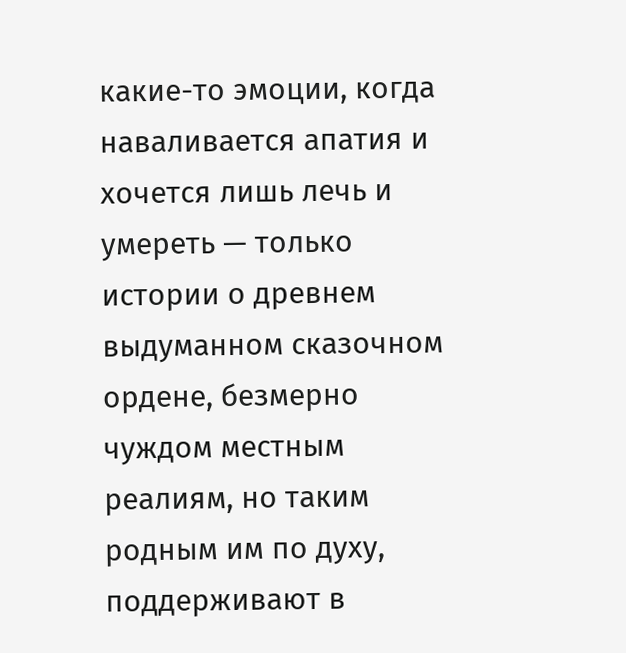какие-то эмоции, когда наваливается апатия и хочется лишь лечь и умереть — только истории о древнем выдуманном сказочном ордене, безмерно чуждом местным реалиям, но таким родным им по духу, поддерживают в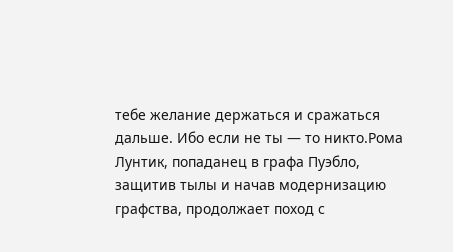тебе желание держаться и сражаться дальше. Ибо если не ты — то никто.Рома Лунтик, попаданец в графа Пуэбло, защитив тылы и начав модернизацию графства, продолжает поход с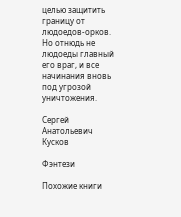целью защитить границу от людоедов-орков. Но отнюдь не людоеды главный его враг, и все начинания вновь под угрозой уничтожения.

Сергей Анатольевич Кусков

Фэнтези

Похожие книги